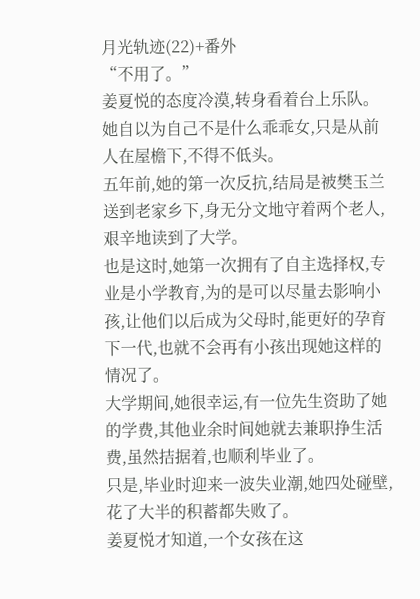月光轨迹(22)+番外
“不用了。”
姜夏悦的态度冷漠,转身看着台上乐队。
她自以为自己不是什么乖乖女,只是从前人在屋檐下,不得不低头。
五年前,她的第一次反抗,结局是被樊玉兰送到老家乡下,身无分文地守着两个老人,艰辛地读到了大学。
也是这时,她第一次拥有了自主选择权,专业是小学教育,为的是可以尽量去影响小孩,让他们以后成为父母时,能更好的孕育下一代,也就不会再有小孩出现她这样的情况了。
大学期间,她很幸运,有一位先生资助了她的学费,其他业余时间她就去兼职挣生活费,虽然拮据着,也顺利毕业了。
只是,毕业时迎来一波失业潮,她四处碰壁,花了大半的积蓄都失败了。
姜夏悦才知道,一个女孩在这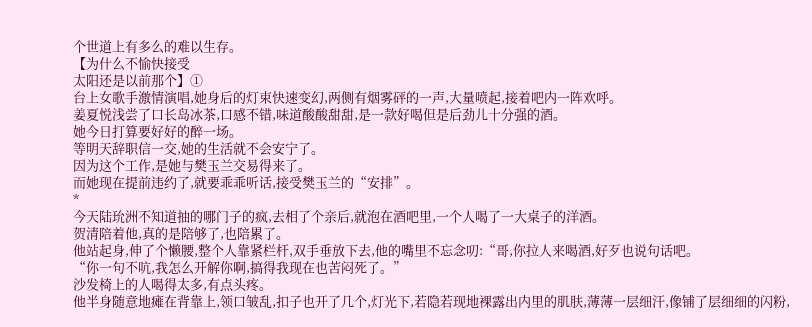个世道上有多么的难以生存。
【为什么不愉快接受
太阳还是以前那个】①
台上女歌手激情演唱,她身后的灯束快速变幻,两侧有烟雾砰的一声,大量喷起,接着吧内一阵欢呼。
姜夏悦浅尝了口长岛冰茶,口感不错,味道酸酸甜甜,是一款好喝但是后劲儿十分强的酒。
她今日打算要好好的醉一场。
等明天辞职信一交,她的生活就不会安宁了。
因为这个工作,是她与樊玉兰交易得来了。
而她现在提前违约了,就要乖乖听话,接受樊玉兰的“安排”。
*
今天陆玧洲不知道抽的哪门子的疯,去相了个亲后,就泡在酒吧里,一个人喝了一大桌子的洋酒。
贺清陪着他,真的是陪够了,也陪累了。
他站起身,伸了个懒腰,整个人靠紧栏杆,双手垂放下去,他的嘴里不忘念叨:“哥,你拉人来喝酒,好歹也说句话吧。
“你一句不吭,我怎么开解你啊,搞得我现在也苦闷死了。”
沙发椅上的人喝得太多,有点头疼。
他半身随意地瘫在背靠上,领口皱乱,扣子也开了几个,灯光下,若隐若现地裸露出内里的肌肤,薄薄一层细汗,像铺了层细细的闪粉,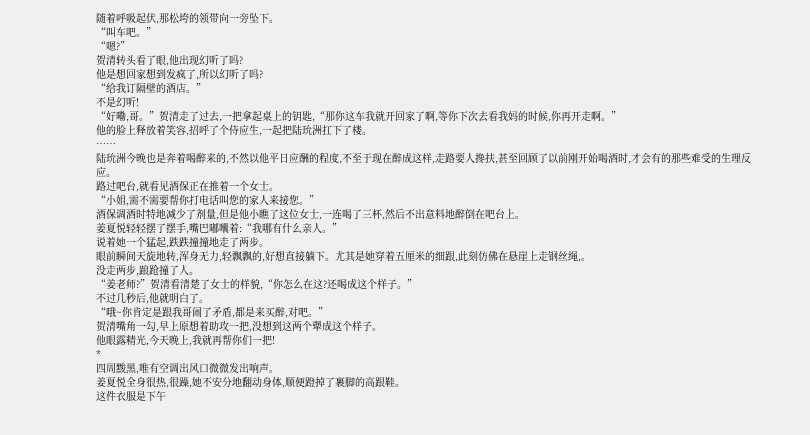随着呼吸起伏,那松垮的领带向一旁坠下。
“叫车吧。”
“嗯?”
贺清转头看了眼,他出现幻听了吗?
他是想回家想到发疯了,所以幻听了吗?
“给我订隔壁的酒店。”
不是幻听!
“好嘞,哥。”贺清走了过去,一把拿起桌上的钥匙,“那你这车我就开回家了啊,等你下次去看我妈的时候,你再开走啊。”
他的脸上释放着笑容,招呼了个侍应生,一起把陆玧洲扛下了楼。
……
陆玧洲今晚也是奔着喝醉来的,不然以他平日应酬的程度,不至于现在醉成这样,走路要人搀扶,甚至回顾了以前刚开始喝酒时,才会有的那些难受的生理反应。
路过吧台,就看见酒保正在推着一个女士。
“小姐,需不需要帮你打电话叫您的家人来接您。”
酒保调酒时特地减少了剂量,但是他小瞧了这位女士,一连喝了三杯,然后不出意料地醉倒在吧台上。
姜夏悦轻轻摆了摆手,嘴巴嘟囔着:“我哪有什么亲人。”
说着她一个猛起,跌跌撞撞地走了两步。
眼前瞬间天旋地转,浑身无力,轻飘飘的,好想直接躺下。尤其是她穿着五厘米的细跟,此刻仿佛在悬崖上走钢丝绳,。
没走两步,踉跄撞了人。
“姜老师?”贺清看清楚了女士的样貌,“你怎么在这?还喝成这个样子。”
不过几秒后,他就明白了。
“哦~你肯定是跟我哥闹了矛盾,都是来买醉,对吧。”
贺清嘴角一勾,早上原想着助攻一把,没想到这两个犟成这个样子。
他眼露精光,今天晚上,我就再帮你们一把!
*
四周黢黑,唯有空调出风口微微发出响声。
姜夏悦全身很热,很躁,她不安分地翻动身体,顺便蹬掉了裹脚的高跟鞋。
这件衣服是下午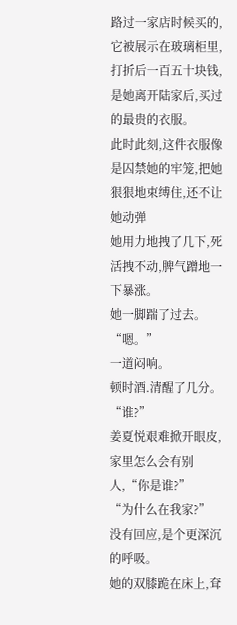路过一家店时候买的,它被展示在玻璃柜里,打折后一百五十块钱,是她离开陆家后,买过的最贵的衣服。
此时此刻,这件衣服像是囚禁她的牢笼,把她狠狠地束缚住,还不让她动弹
她用力地拽了几下,死活拽不动,脾气蹭地一下暴涨。
她一脚踹了过去。
“嗯。”
一道闷响。
顿时酒.清醒了几分。
“谁?”
姜夏悦艰难掀开眼皮,家里怎么会有别人,“你是谁?”
“为什么在我家?”
没有回应,是个更深沉的呼吸。
她的双膝跪在床上,耷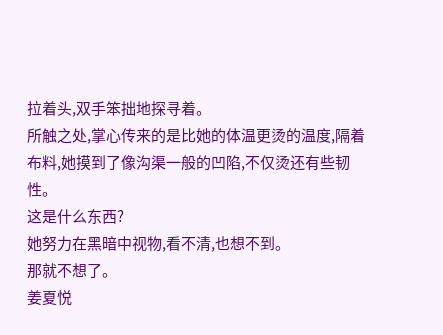拉着头,双手笨拙地探寻着。
所触之处,掌心传来的是比她的体温更烫的温度,隔着布料,她摸到了像沟渠一般的凹陷,不仅烫还有些韧性。
这是什么东西?
她努力在黑暗中视物,看不清,也想不到。
那就不想了。
姜夏悦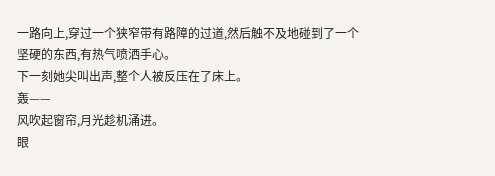一路向上,穿过一个狭窄带有路障的过道,然后触不及地碰到了一个坚硬的东西,有热气喷洒手心。
下一刻她尖叫出声,整个人被反压在了床上。
轰——
风吹起窗帘,月光趁机涌进。
眼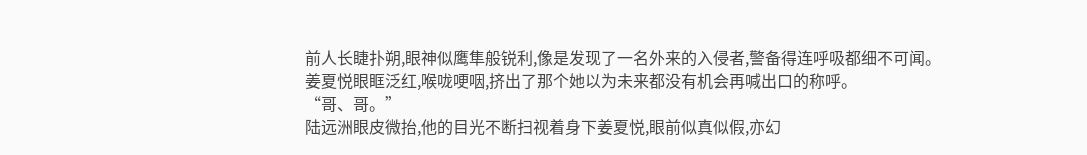前人长睫扑朔,眼神似鹰隼般锐利,像是发现了一名外来的入侵者,警备得连呼吸都细不可闻。
姜夏悦眼眶泛红,喉咙哽咽,挤出了那个她以为未来都没有机会再喊出口的称呼。
“哥、哥。”
陆远洲眼皮微抬,他的目光不断扫视着身下姜夏悦,眼前似真似假,亦幻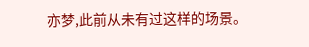亦梦,此前从未有过这样的场景。